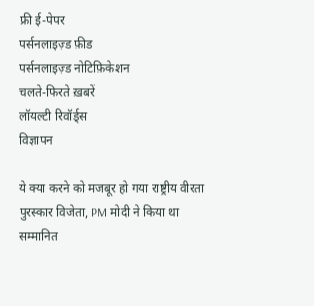फ्री ई-पेपर
पर्सनलाइज़्ड फ़ीड
पर्सनलाइज़्ड नोटिफ़िकेशन
चलते-फिरते ख़बरें
लॉयल्टी रिवॉर्ड्स
विज्ञापन

ये क्या करने को मजबूर हो गया राष्ट्रीय वीरता पुरस्कार विजेता, PM मोदी ने किया था सम्मानित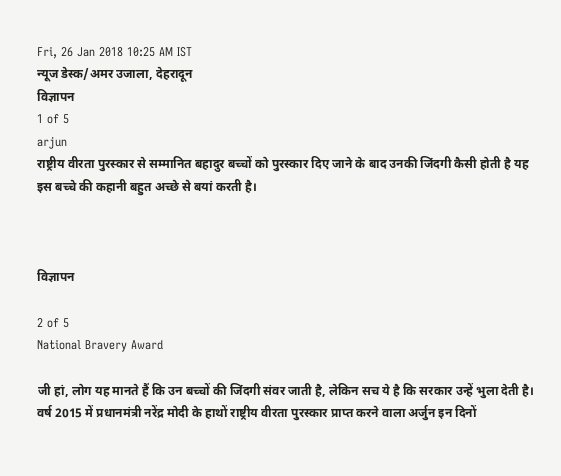Fri, 26 Jan 2018 10:25 AM IST
न्यूज डेस्क/अमर उजाला, देहरादून
विज्ञापन
1 of 5
arjun
राष्ट्रीय वीरता पुरस्कार से सम्मानित बहादुर बच्चों को पुरस्कार दिए जाने के बाद उनकी जिंदगी कैसी होती है यह इस बच्चे की कहानी बहुत अच्छे से बयां करती है।



विज्ञापन

2 of 5
National Bravery Award

जी हां, लोग यह मानते हैं कि उन बच्चों की जिंदगी संवर जाती है, लेकिन सच ये है कि सरकार उन्हें भुला देती है।  वर्ष 2015 में प्रधानमंत्री नरेंद्र मोदी के हाथों राष्ट्रीय वीरता पुरस्कार प्राप्त करने वाला अर्जुन इन दिनों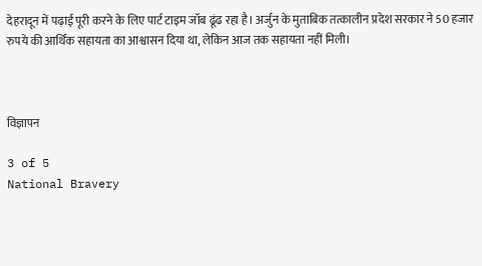देहरादून में पढ़ाई पूरी करने के लिए पार्ट टाइम जॉब ढूंढ रहा है। अर्जुन के मुताबिक तत्कालीन प्रदेश सरकार ने 50 हजार रुपये की आर्थिक सहायता का आश्वासन दिया था, लेकिन आज तक सहायता नहीं मिली।



विज्ञापन

3 of 5
National Bravery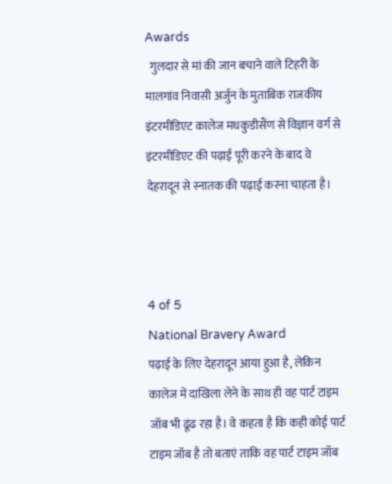Awards
  गुलदार से मां की जान बचाने वाले टिहरी के मालगांव निवासी अर्जुन के मुताबिक राजकीय इंटरमीडिएट कालेज मधकुडीसैंण से विज्ञान वर्ग से इंटरमीडिएट की पढ़ाई पूरी करने के बाद वे देहरादून से स्नातक की पढ़ाई करना चाहता है।



4 of 5
National Bravery Award
पढ़ाई के लिए देहरादून आया हुआ है, लेकिन कालेज में दाखिला लेने के साथ ही वह पार्ट टाइम जॉब भी ढूंढ रहा है। वे कहता है कि कही कोई पार्ट टाइम जॉब है तो बताएं ताकि वह पार्ट टाइम जॉब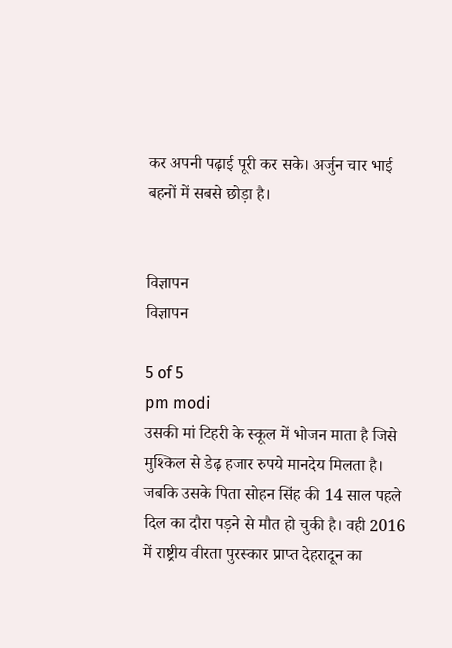कर अपनी पढ़ाई पूरी कर सके। अर्जुन चार भाई बहनों में सबसे छोड़ा है।


विज्ञापन
विज्ञापन

5 of 5
pm modi
उसकी मां टिहरी के स्कूल में भोजन माता है जिसे मुश्किल से डेढ़ हजार रुपये मानदेय मिलता है। जबकि उसके पिता सोहन सिंह की 14 साल पहले दिल का दौरा पड़ने से मौत हो चुकी है। वही 2016 में राष्ट्रीय वीरता पुरस्कार प्राप्त देहरादून का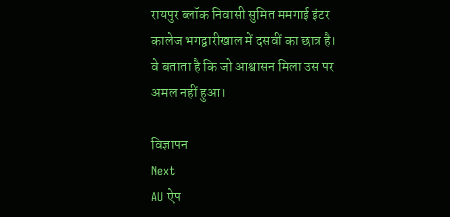रायपुर ब्लॉक निवासी सुमित ममगाई इंटर कालेज भगद्वारीखाल में दसवीं का छात्र है। वे बताता है कि जो आश्वासन मिला उस पर अमल नहीं हुआ।

विज्ञापन
Next
AU ऐप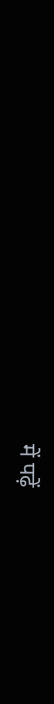में पढ़ें